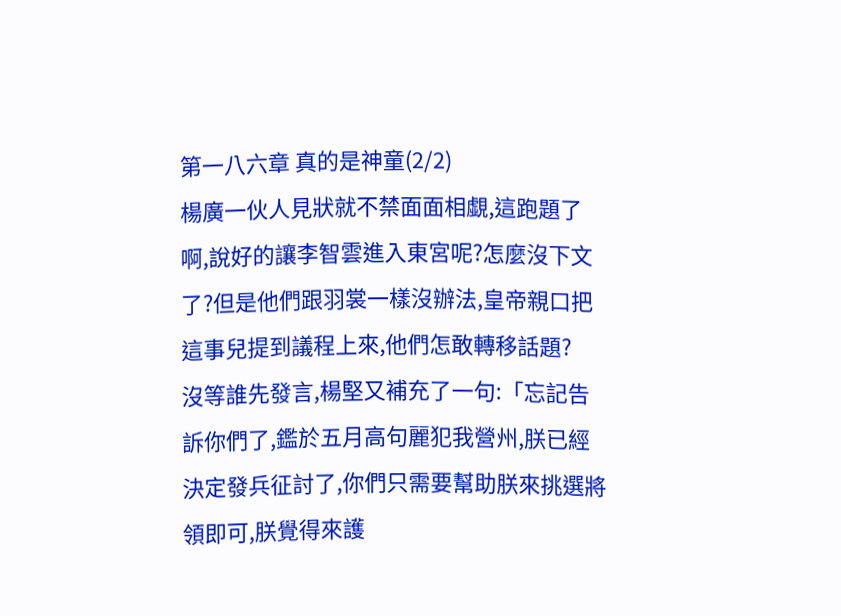第一八六章 真的是神童(2/2)
楊廣一伙人見狀就不禁面面相覷,這跑題了啊,說好的讓李智雲進入東宮呢?怎麼沒下文了?但是他們跟羽裳一樣沒辦法,皇帝親口把這事兒提到議程上來,他們怎敢轉移話題?
沒等誰先發言,楊堅又補充了一句:「忘記告訴你們了,鑑於五月高句麗犯我營州,朕已經決定發兵征討了,你們只需要幫助朕來挑選將領即可,朕覺得來護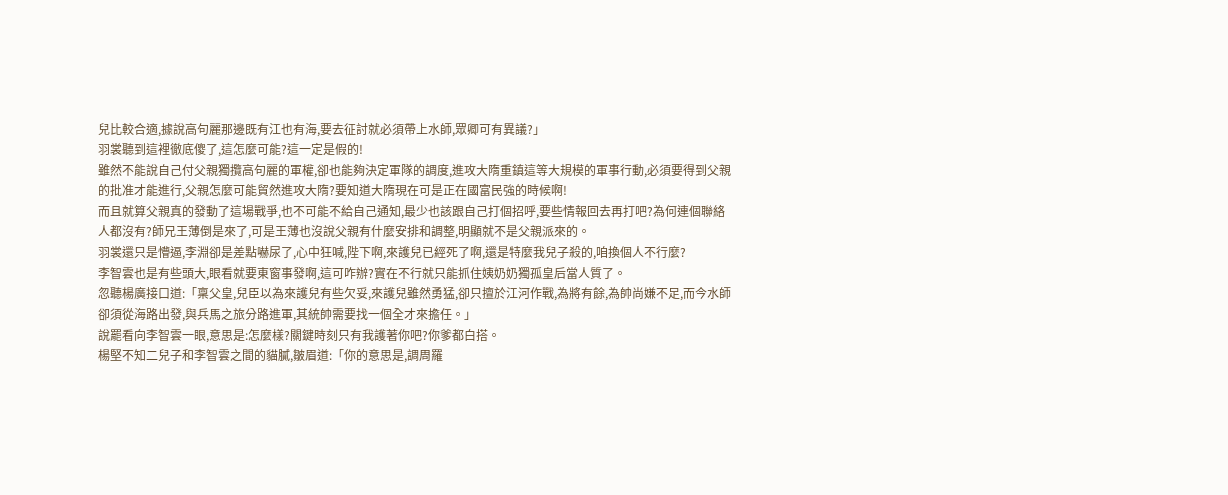兒比較合適,據說高句麗那邊既有江也有海,要去征討就必須帶上水師,眾卿可有異議?」
羽裳聽到這裡徹底傻了,這怎麼可能?這一定是假的!
雖然不能說自己付父親獨攬高句麗的軍權,卻也能夠決定軍隊的調度,進攻大隋重鎮這等大規模的軍事行動,必須要得到父親的批准才能進行,父親怎麼可能貿然進攻大隋?要知道大隋現在可是正在國富民強的時候啊!
而且就算父親真的發動了這場戰爭,也不可能不給自己通知,最少也該跟自己打個招呼,要些情報回去再打吧?為何連個聯絡人都沒有?師兄王薄倒是來了,可是王薄也沒說父親有什麼安排和調整,明顯就不是父親派來的。
羽裳還只是懵逼,李淵卻是差點嚇尿了,心中狂喊,陛下啊,來護兒已經死了啊,還是特麼我兒子殺的,咱換個人不行麼?
李智雲也是有些頭大,眼看就要東窗事發啊,這可咋辦?實在不行就只能抓住姨奶奶獨孤皇后當人質了。
忽聽楊廣接口道:「稟父皇,兒臣以為來護兒有些欠妥,來護兒雖然勇猛,卻只擅於江河作戰,為將有餘,為帥尚嫌不足,而今水師卻須從海路出發,與兵馬之旅分路進軍,其統帥需要找一個全才來擔任。」
說罷看向李智雲一眼,意思是:怎麼樣?關鍵時刻只有我護著你吧?你爹都白搭。
楊堅不知二兒子和李智雲之間的貓膩,皺眉道:「你的意思是,調周羅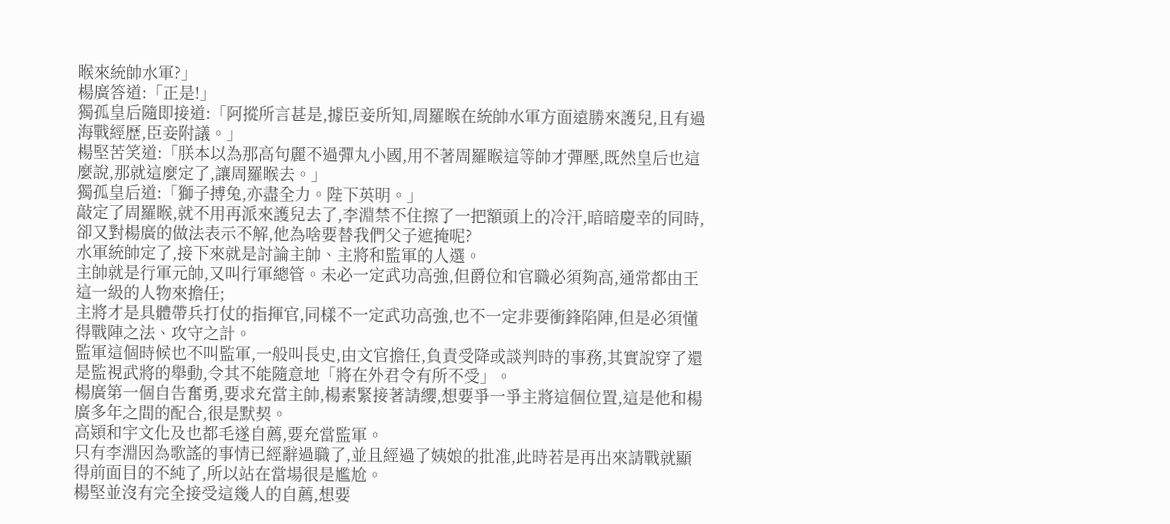睺來統帥水軍?」
楊廣答道:「正是!」
獨孤皇后隨即接道:「阿摐所言甚是,據臣妾所知,周羅睺在統帥水軍方面遠勝來護兒,且有過海戰經歷,臣妾附議。」
楊堅苦笑道:「朕本以為那高句麗不過彈丸小國,用不著周羅睺這等帥才彈壓,既然皇后也這麼說,那就這麼定了,讓周羅睺去。」
獨孤皇后道:「獅子搏兔,亦盡全力。陛下英明。」
敲定了周羅睺,就不用再派來護兒去了,李淵禁不住擦了一把額頭上的冷汗,暗暗慶幸的同時,卻又對楊廣的做法表示不解,他為啥要替我們父子遮掩呢?
水軍統帥定了,接下來就是討論主帥、主將和監軍的人選。
主帥就是行軍元帥,又叫行軍總管。未必一定武功高強,但爵位和官職必須夠高,通常都由王這一級的人物來擔任;
主將才是具體帶兵打仗的指揮官,同樣不一定武功高強,也不一定非要衝鋒陷陣,但是必須懂得戰陣之法、攻守之計。
監軍這個時候也不叫監軍,一般叫長史,由文官擔任,負責受降或談判時的事務,其實說穿了還是監視武將的舉動,令其不能隨意地「將在外君令有所不受」。
楊廣第一個自告奮勇,要求充當主帥,楊素緊接著請纓,想要爭一爭主將這個位置,這是他和楊廣多年之間的配合,很是默契。
高熲和宇文化及也都毛遂自薦,要充當監軍。
只有李淵因為歌謠的事情已經辭過職了,並且經過了姨娘的批准,此時若是再出來請戰就顯得前面目的不純了,所以站在當場很是尷尬。
楊堅並沒有完全接受這幾人的自薦,想要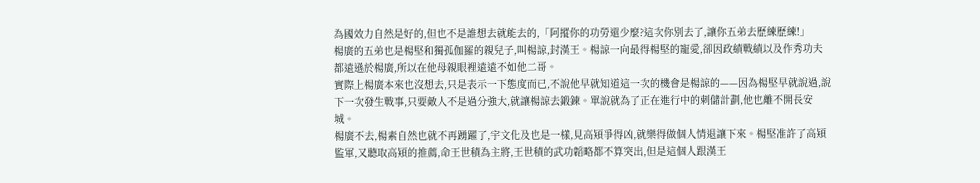為國效力自然是好的,但也不是誰想去就能去的,「阿摐你的功勞還少麼?這次你別去了,讓你五弟去歷練歷練!」
楊廣的五弟也是楊堅和獨孤伽羅的親兒子,叫楊諒,封漢王。楊諒一向最得楊堅的寵愛,卻因政績戰績以及作秀功夫都遠遜於楊廣,所以在他母親眼裡遠遠不如他二哥。
實際上楊廣本來也沒想去,只是表示一下態度而已,不說他早就知道這一次的機會是楊諒的——因為楊堅早就說過,說下一次發生戰事,只要敵人不是過分強大,就讓楊諒去鍛鍊。單說就為了正在進行中的刺儲計劃,他也離不開長安城。
楊廣不去,楊素自然也就不再踴躍了,宇文化及也是一樣,見高熲爭得凶,就樂得做個人情退讓下來。楊堅准許了高熲監軍,又聽取高熲的推薦,命王世積為主將,王世積的武功韜略都不算突出,但是這個人跟漢王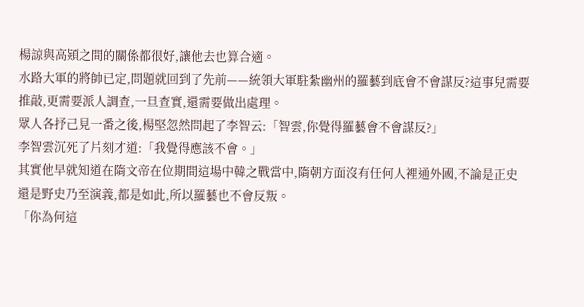楊諒與高熲之間的關係都很好,讓他去也算合適。
水路大軍的將帥已定,問題就回到了先前——統領大軍駐紮幽州的羅藝到底會不會謀反?這事兒需要推敲,更需要派人調查,一旦查實,還需要做出處理。
眾人各抒己見一番之後,楊堅忽然問起了李智云:「智雲,你覺得羅藝會不會謀反?」
李智雲沉死了片刻才道:「我覺得應該不會。」
其實他早就知道在隋文帝在位期間這場中韓之戰當中,隋朝方面沒有任何人裡通外國,不論是正史還是野史乃至演義,都是如此,所以羅藝也不會反叛。
「你為何這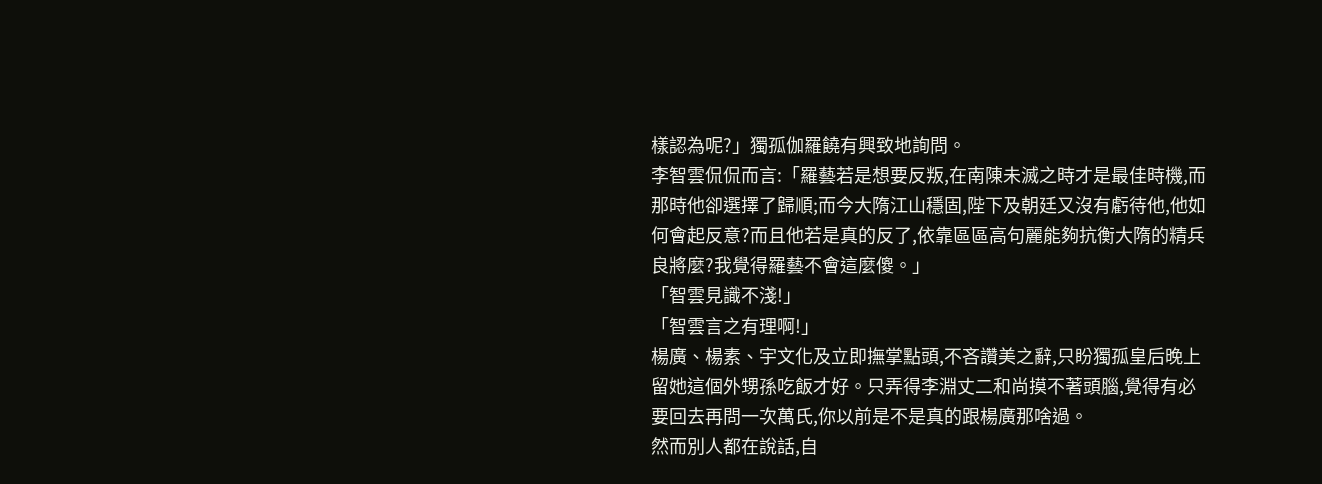樣認為呢?」獨孤伽羅饒有興致地詢問。
李智雲侃侃而言:「羅藝若是想要反叛,在南陳未滅之時才是最佳時機,而那時他卻選擇了歸順;而今大隋江山穩固,陛下及朝廷又沒有虧待他,他如何會起反意?而且他若是真的反了,依靠區區高句麗能夠抗衡大隋的精兵良將麼?我覺得羅藝不會這麼傻。」
「智雲見識不淺!」
「智雲言之有理啊!」
楊廣、楊素、宇文化及立即撫掌點頭,不吝讚美之辭,只盼獨孤皇后晚上留她這個外甥孫吃飯才好。只弄得李淵丈二和尚摸不著頭腦,覺得有必要回去再問一次萬氏,你以前是不是真的跟楊廣那啥過。
然而別人都在說話,自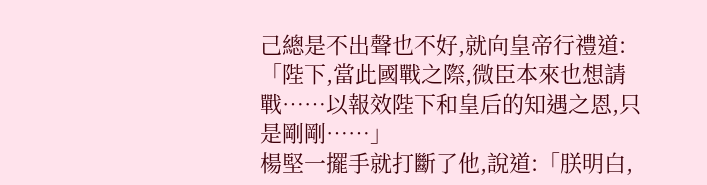己總是不出聲也不好,就向皇帝行禮道:「陛下,當此國戰之際,微臣本來也想請戰……以報效陛下和皇后的知遇之恩,只是剛剛……」
楊堅一擺手就打斷了他,說道:「朕明白,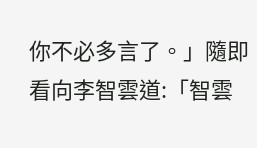你不必多言了。」隨即看向李智雲道:「智雲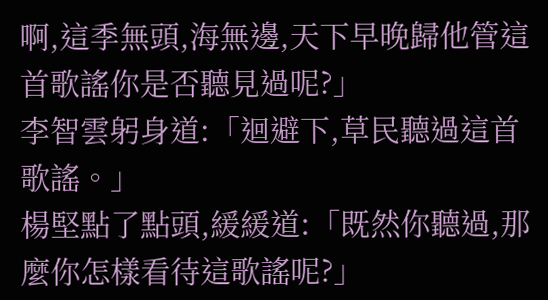啊,這季無頭,海無邊,天下早晚歸他管這首歌謠你是否聽見過呢?」
李智雲躬身道:「迴避下,草民聽過這首歌謠。」
楊堅點了點頭,緩緩道:「既然你聽過,那麼你怎樣看待這歌謠呢?」